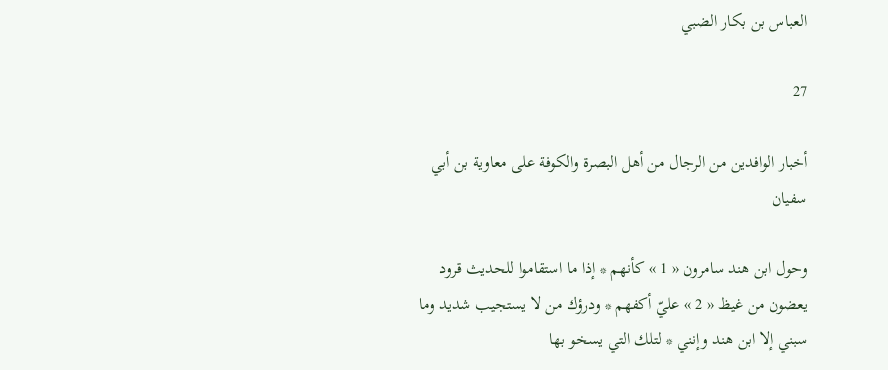العباس بن بكار الضبي

27

أخبار الوافدين من الرجال من أهل البصرة والكوفة على معاوية بن أبي سفيان

وحول ابن هند سامرون « 1 » كأنهم * إذا ما استقاموا للحديث قرود يعضون من غيظ « 2 » عليّ أكفهم * ودرؤك من لا يستجيب شديد وما سبني إلا ابن هند وإنني * لتلك التي يسخو بها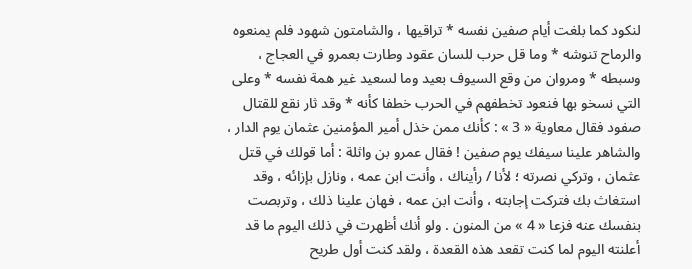لنكود كما بلغت أيام صفين نفسه * تراقيها ، والشامتون شهود فلم يمنعوه والرماح تنوشه * وما قل حرب للسان عقود وطارت بعمرو في العجاج ، وسبطه * ومروان من وقع السيوف بعيد وما لسعيد غير همة نفسه * وعلى التي نسخو بها فنعود تخطفهم في الحرب خطفا كأنه * وقد ثار نقع للقتال صفود فقال معاوية « 3 » : كأنك ممن خذل أمير المؤمنين عثمان يوم الدار ، والشاهر علينا سيفك يوم صفين ! فقال عمرو بن واثلة : أما قولك في قتل عثمان ، وتركي نصرته ؛ لأنا / رأيناك ، وأنت ابن عمه ، ونازل بإزائه ، وقد استغاث بك فتركت إجابته ، وأنت ابن عمه ، فهان علينا ذلك ، وتربصت بنفسك عنه فزعا « 4 » من المنون . ولو أنك أظهرت في ذلك اليوم ما قد أعلنته اليوم لما كنت تقعد هذه القعدة ، ولقد كنت أول طريح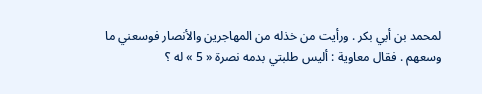لمحمد بن أبي بكر . ورأيت من خذله من المهاجرين والأنصار فوسعني ما وسعهم . فقال معاوية : أليس طلبتي بدمه نصرة « 5 » له ؟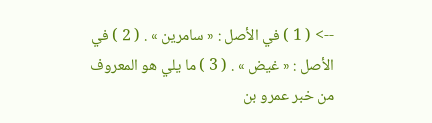--> ( 1 ) في الأصل : « سامرين » . ( 2 ) في الأصل : « غيض » . ( 3 ) ما يلي هو المعروف من خبر عمرو بن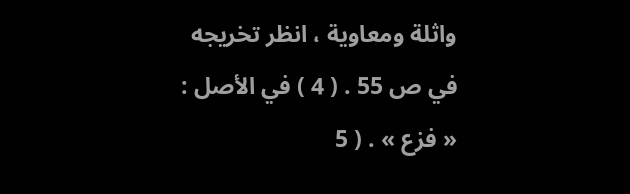واثلة ومعاوية ، انظر تخريجه في ص 55 . ( 4 ) في الأصل : « فزع » . ( 5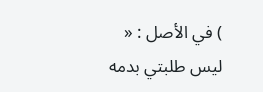) في الأصل : « ليس طلبتي بدمه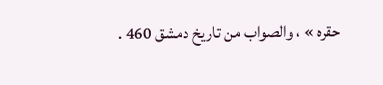حقره » ، والصواب من تاريخ دمشق 460 .